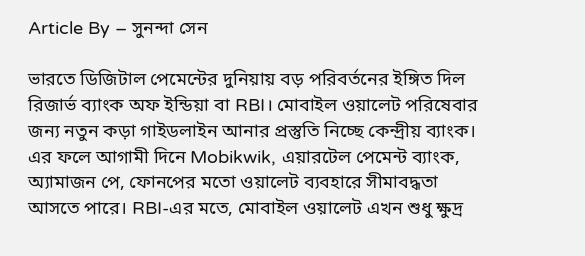Article By – সুনন্দা সেন

ভারতে ডিজিটাল পেমেন্টের দুনিয়ায় বড় পরিবর্তনের ইঙ্গিত দিল রিজার্ভ ব্যাংক অফ ইন্ডিয়া বা RBI। মোবাইল ওয়ালেট পরিষেবার জন্য নতুন কড়া গাইডলাইন আনার প্রস্তুতি নিচ্ছে কেন্দ্রীয় ব্যাংক। এর ফলে আগামী দিনে Mobikwik, এয়ারটেল পেমেন্ট ব্যাংক, অ্যামাজন পে, ফোনপের মতো ওয়ালেট ব্যবহারে সীমাবদ্ধতা আসতে পারে। RBI-এর মতে, মোবাইল ওয়ালেট এখন শুধু ক্ষুদ্র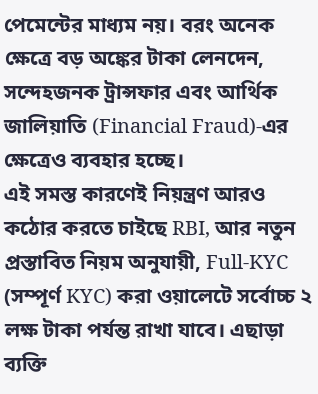পেমেন্টের মাধ্যম নয়। বরং অনেক ক্ষেত্রে বড় অঙ্কের টাকা লেনদেন, সন্দেহজনক ট্রান্সফার এবং আর্থিক জালিয়াতি (Financial Fraud)-এর ক্ষেত্রেও ব্যবহার হচ্ছে।
এই সমস্ত কারণেই নিয়ন্ত্রণ আরও কঠোর করতে চাইছে RBI, আর নতুন প্রস্তাবিত নিয়ম অনুযায়ী, Full-KYC (সম্পূর্ণ KYC) করা ওয়ালেটে সর্বোচ্চ ২ লক্ষ টাকা পর্যন্ত রাখা যাবে। এছাড়া ব্যক্তি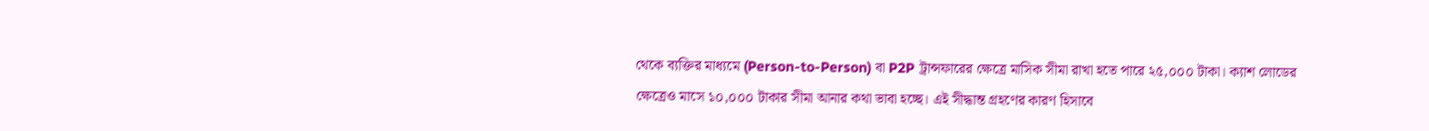থেকে ব্যক্তির মাধ্যমে (Person-to-Person) বা P2P ট্রান্সফারের ক্ষেত্রে মাসিক সীমা রাখা হতে পারে ২৫,০০০ টাকা। ক্যাশ লোডের ক্ষেত্রেও মাসে ১০,০০০ টাকার সীমা আনার কথা ভাবা হচ্ছে। এই সীদ্ধান্ত গ্রহণের কারণ হিসাবে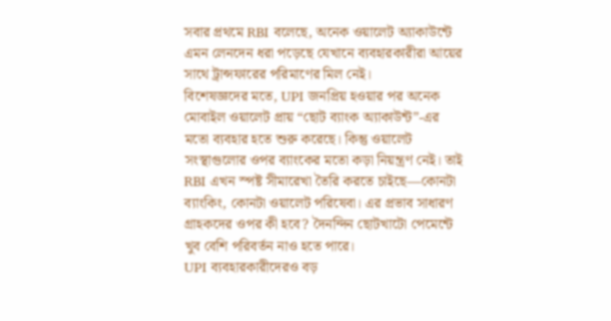সবার প্রথমে RBI বলেছে, অনেক ওয়ালেট অ্যাকাউন্টে এমন লেনদেন ধরা পড়েছে যেখানে ব্যবহারকারীরা আয়ের সাথে ট্রান্সফারের পরিমাণের মিল নেই।
বিশেষজ্ঞদের মতে, UPI জনপ্রিয় হওয়ার পর অনেক মোবাইল ওয়ালেট প্রায় “ছোট ব্যাংক অ্যাকাউন্ট”-এর মতো ব্যবহার হতে শুরু করেছে। কিন্তু ওয়ালেট সংস্থাগুলোর ওপর ব্যাংকের মতো কড়া নিয়ন্ত্রণ নেই। তাই RBI এখন স্পষ্ট সীমারেখা তৈরি করতে চাইছে—কোনটা ব্যাংকিং, কোনটা ওয়ালেট পরিষেবা। এর প্রভাব সাধারণ গ্রাহকদের ওপর কী হবে? দৈনন্দিন ছোটখাটো পেমেন্টে খুব বেশি পরিবর্তন নাও হতে পারে।
UPI ব্যবহারকারীদেরও বড়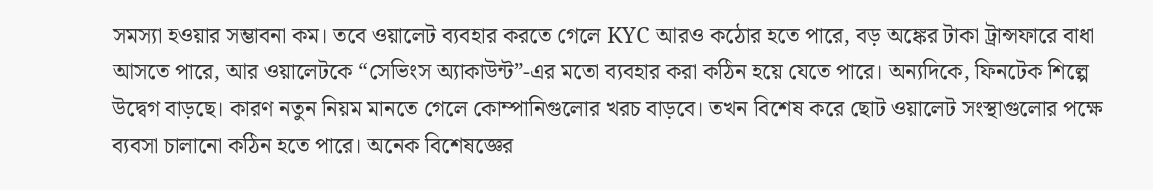সমস্যা হওয়ার সম্ভাবনা কম। তবে ওয়ালেট ব্যবহার করতে গেলে KYC আরও কঠোর হতে পারে, বড় অঙ্কের টাকা ট্রান্সফারে বাধা আসতে পারে, আর ওয়ালেটকে “সেভিংস অ্যাকাউন্ট”-এর মতো ব্যবহার করা কঠিন হয়ে যেতে পারে। অন্যদিকে, ফিনটেক শিল্পে উদ্বেগ বাড়ছে। কারণ নতুন নিয়ম মানতে গেলে কোম্পানিগুলোর খরচ বাড়বে। তখন বিশেষ করে ছোট ওয়ালেট সংস্থাগুলোর পক্ষে ব্যবসা চালানো কঠিন হতে পারে। অনেক বিশেষজ্ঞের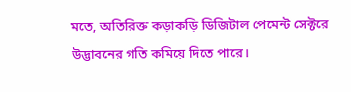মতে, অতিরিক্ত কড়াকড়ি ডিজিটাল পেমেন্ট সেক্টরে উদ্ভাবনের গতি কমিয়ে দিতে পারে।